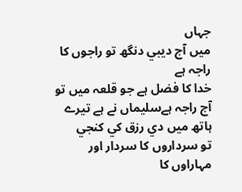جہاں
ميں آج ديبي دنگھ تو راجوں کا راجہ ہے
خدا کا فضل ہے جو قلعہ ميں تو آج راجہ ہےسليماں نے ہے تيرے ہاتھ ميں دي رزق کي کنجي
تو سرداروں کا سردار اور مہاراوں کا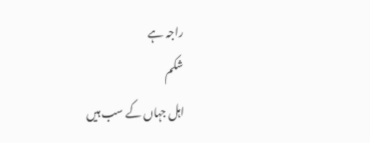راجہ ہے
شکم
اہل جہاں کے سب ہيں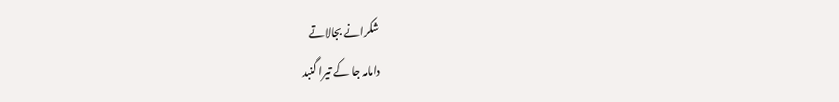شکرانے بجالاتے
دامامہ جا کے تيرا گنبد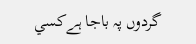گردوں پہ باجا ہےکسي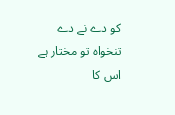کو دے نے دے تنخواہ تو مختار ہے اس کا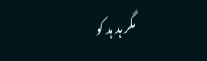مگر ہد ہد کو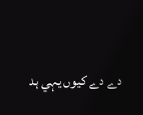دے دے کيوں يہي ہد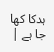ہدکا کھا جا ہے |